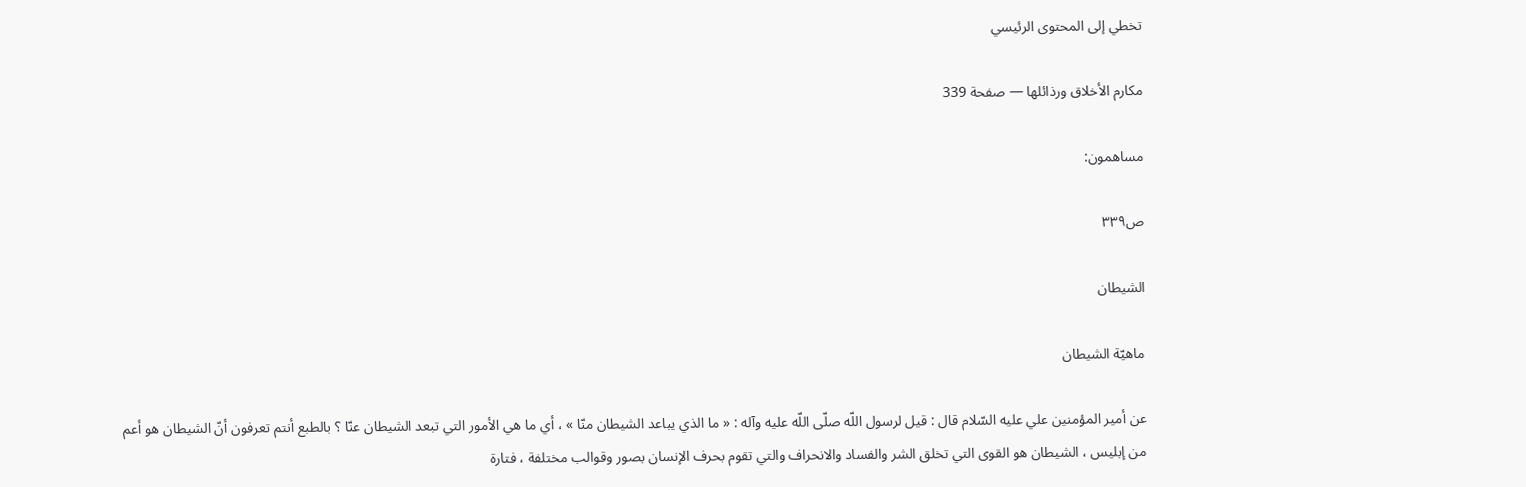تخطي إلى المحتوى الرئيسي

مكارم الأخلاق ورذائلها — صفحة 339

مساهمون:

ص٣٣٩

الشيطان

ماهيّة الشيطان

عن أمير المؤمنين علي عليه السّلام قال : قيل لرسول اللّه صلّى اللّه عليه وآله : « ما الذي يباعد الشيطان منّا » ، أي ما هي الأمور التي تبعد الشيطان عنّا ؟ بالطبع أنتم تعرفون أنّ الشيطان هو أعم من إبليس ، الشيطان هو القوى التي تخلق الشر والفساد والانحراف والتي تقوم بحرف الإنسان بصور وقوالب مختلفة ، فتارة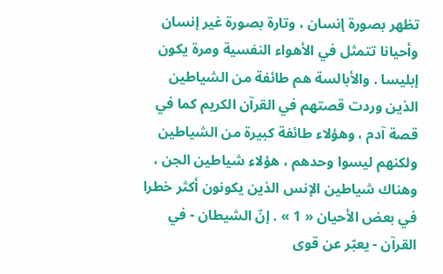تظهر بصورة إنسان ، وتارة بصورة غير إنسان وأحيانا تتمثل في الأهواء النفسية ومرة يكون إبليسا . والأبالسة هم طائفة من الشياطين الذين وردت قصتهم في القرآن الكريم كما في قصة آدم ، وهؤلاء طائفة كبيرة من الشياطين ولكنهم ليسوا وحدهم ، هؤلاء شياطين الجن ، وهناك شياطين الإنس الذين يكونون أكثر خطرا في بعض الأحيان « 1 » . إنّ الشيطان - في القرآن - يعبّر عن قوى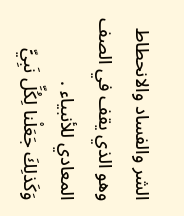الشر والفساد والانحطاط وهو الذي يقف في الصف المعادي للأنبياء .
وَكَذلِكَ جَعَلْنا لِكُلِّ نَبِيٍّ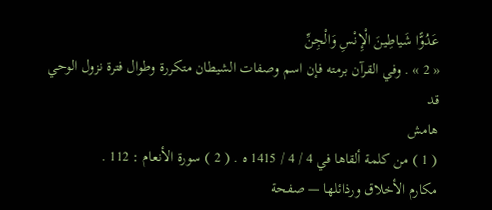عَدُوًّا شَياطِينَ الْإِنْسِ وَالْجِنِّ
« 2 » . وفي القرآن برمته فإن اسم وصفات الشيطان متكررة وطوال فترة نزول الوحي قد
هامش
( 1 ) من كلمة ألقاها في 4 / 4 / 1415 ه . ( 2 ) سورة الأنعام : 112 .
مكارم الأخلاق ورذائلها — صفحة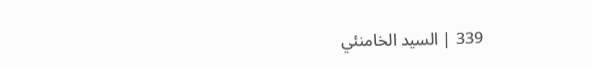339 | السيد الخامنئي